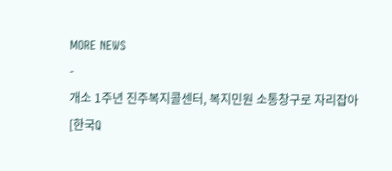MORE NEWS
-
개소 1주년 진주복지콜센터, 복지민원 소통창구로 자리잡아
[한국Q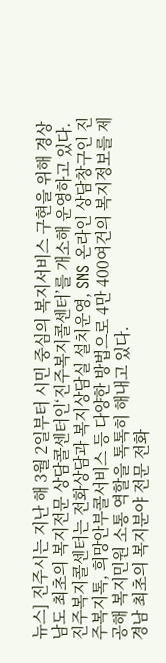뉴스] 진주시는 지난 해 3월 2일부터 시민 중심의 복지서비스 구현을 위해 경상남도 최초의 복지전문 상담콜센터인‘진주복지콜센터’를 개소해 운영하고 있다.
진주복지콜센터는 전화상담과 복지상담실 설치운영, SNS 온라인 상담창구인 진주복지톡, 희망안부콜서비스 등 다양한 방법으로 4만 400여건의 복지정보를 제공해 복지민원 소통 역할을 톡톡히 해내고 있다.
경남 최초의 복지분야 전문 전화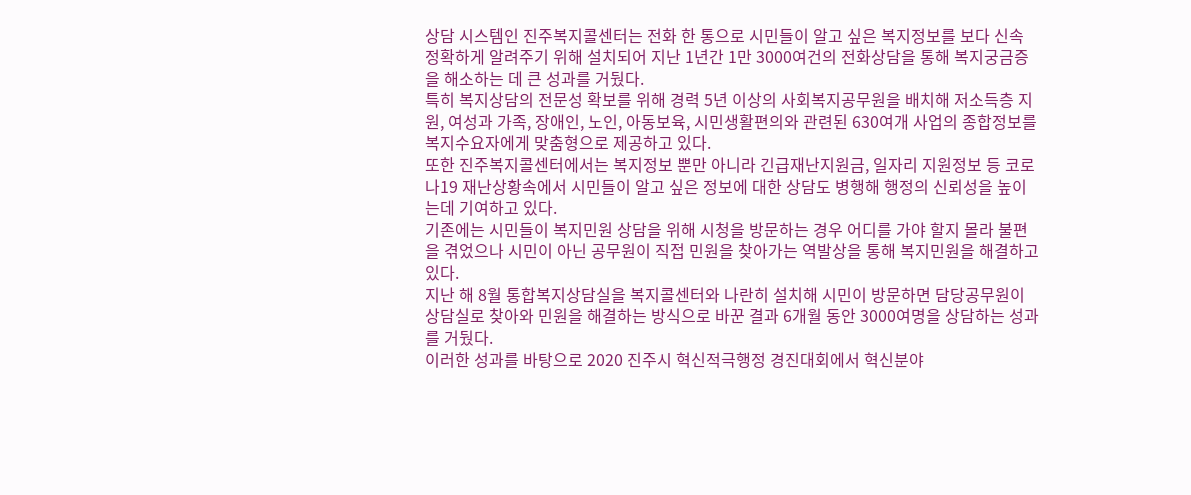상담 시스템인 진주복지콜센터는 전화 한 통으로 시민들이 알고 싶은 복지정보를 보다 신속 정확하게 알려주기 위해 설치되어 지난 1년간 1만 3000여건의 전화상담을 통해 복지궁금증을 해소하는 데 큰 성과를 거뒀다.
특히 복지상담의 전문성 확보를 위해 경력 5년 이상의 사회복지공무원을 배치해 저소득층 지원, 여성과 가족, 장애인, 노인, 아동보육, 시민생활편의와 관련된 630여개 사업의 종합정보를 복지수요자에게 맞춤형으로 제공하고 있다.
또한 진주복지콜센터에서는 복지정보 뿐만 아니라 긴급재난지원금, 일자리 지원정보 등 코로나19 재난상황속에서 시민들이 알고 싶은 정보에 대한 상담도 병행해 행정의 신뢰성을 높이는데 기여하고 있다.
기존에는 시민들이 복지민원 상담을 위해 시청을 방문하는 경우 어디를 가야 할지 몰라 불편을 겪었으나 시민이 아닌 공무원이 직접 민원을 찾아가는 역발상을 통해 복지민원을 해결하고 있다.
지난 해 8월 통합복지상담실을 복지콜센터와 나란히 설치해 시민이 방문하면 담당공무원이 상담실로 찾아와 민원을 해결하는 방식으로 바꾼 결과 6개월 동안 3000여명을 상담하는 성과를 거뒀다.
이러한 성과를 바탕으로 2020 진주시 혁신적극행정 경진대회에서 혁신분야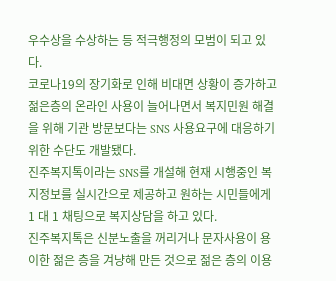우수상을 수상하는 등 적극행정의 모범이 되고 있다.
코로나19의 장기화로 인해 비대면 상황이 증가하고 젊은층의 온라인 사용이 늘어나면서 복지민원 해결을 위해 기관 방문보다는 SNS 사용요구에 대응하기 위한 수단도 개발됐다.
진주복지톡이라는 SNS를 개설해 현재 시행중인 복지정보를 실시간으로 제공하고 원하는 시민들에게 1 대 1 채팅으로 복지상담을 하고 있다.
진주복지톡은 신분노출을 꺼리거나 문자사용이 용이한 젊은 층을 겨냥해 만든 것으로 젊은 층의 이용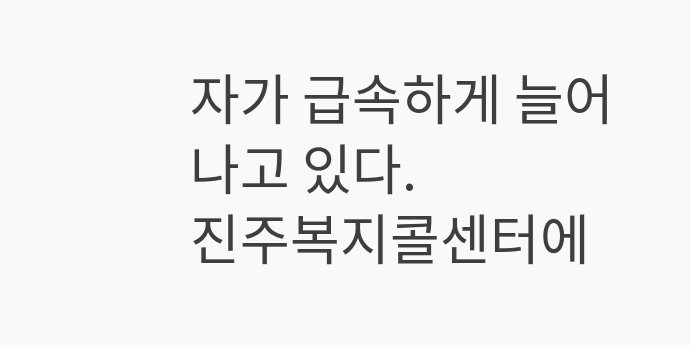자가 급속하게 늘어나고 있다.
진주복지콜센터에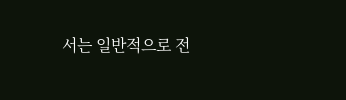서는 일반적으로 전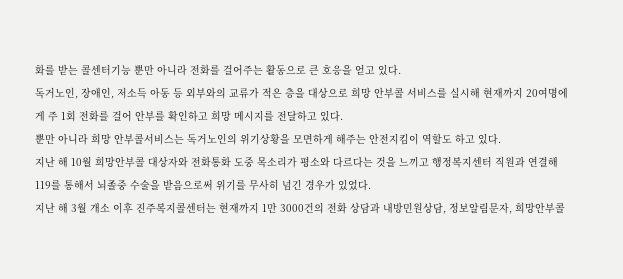화를 받는 콜센터기능 뿐만 아니라 전화를 걸어주는 활동으로 큰 호응을 얻고 있다.
독거노인, 장애인, 저소득 아동 등 외부와의 교류가 적은 층을 대상으로 희망 안부콜 서비스를 실시해 현재까지 20여명에게 주 1회 전화를 걸어 안부를 확인하고 희망 메시지를 전달하고 있다.
뿐만 아니라 희망 안부콜서비스는 독거노인의 위기상황을 모면하게 해주는 안전지킴이 역할도 하고 있다.
지난 해 10월 희망안부콜 대상자와 전화통화 도중 목소리가 평소와 다르다는 것을 느끼고 행정복지센터 직원과 연결해 119를 통해서 뇌졸중 수술을 받음으로써 위기를 무사히 넘긴 경우가 있었다.
지난 해 3월 개소 이후 진주복지콜센터는 현재까지 1만 3000건의 전화 상담과 내방민원상담, 정보알림문자, 희망안부콜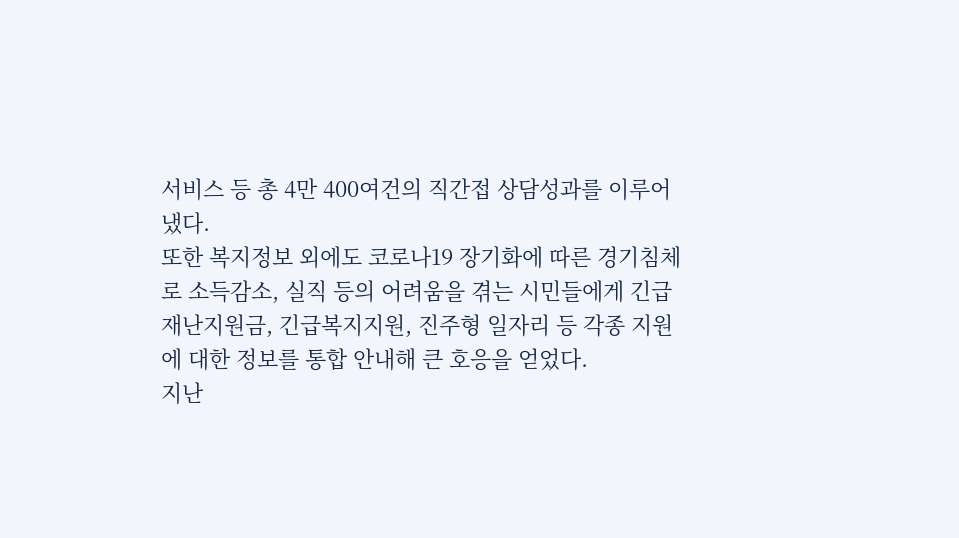서비스 등 총 4만 400여건의 직간접 상담성과를 이루어냈다.
또한 복지정보 외에도 코로나19 장기화에 따른 경기침체로 소득감소, 실직 등의 어려움을 겪는 시민들에게 긴급재난지원금, 긴급복지지원, 진주형 일자리 등 각종 지원에 대한 정보를 통합 안내해 큰 호응을 얻었다.
지난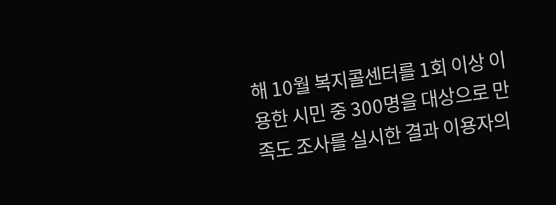해 10월 복지콜센터를 1회 이상 이용한 시민 중 300명을 대상으로 만족도 조사를 실시한 결과 이용자의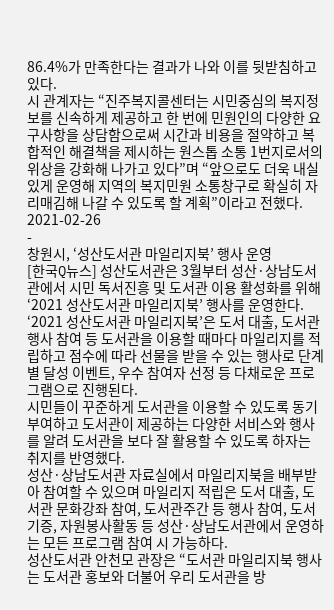86.4%가 만족한다는 결과가 나와 이를 뒷받침하고 있다.
시 관계자는 “진주복지콜센터는 시민중심의 복지정보를 신속하게 제공하고 한 번에 민원인의 다양한 요구사항을 상담함으로써 시간과 비용을 절약하고 복합적인 해결책을 제시하는 원스톱 소통 1번지로서의 위상을 강화해 나가고 있다”며 “앞으로도 더욱 내실있게 운영해 지역의 복지민원 소통창구로 확실히 자리매김해 나갈 수 있도록 할 계획”이라고 전했다.
2021-02-26
-
창원시, ‘성산도서관 마일리지북’ 행사 운영
[한국Q뉴스] 성산도서관은 3월부터 성산·상남도서관에서 시민 독서진흥 및 도서관 이용 활성화를 위해 ‘2021 성산도서관 마일리지북’ 행사를 운영한다.
‘2021 성산도서관 마일리지북’은 도서 대출, 도서관 행사 참여 등 도서관을 이용할 때마다 마일리지를 적립하고 점수에 따라 선물을 받을 수 있는 행사로 단계별 달성 이벤트, 우수 참여자 선정 등 다채로운 프로그램으로 진행된다.
시민들이 꾸준하게 도서관을 이용할 수 있도록 동기부여하고 도서관이 제공하는 다양한 서비스와 행사를 알려 도서관을 보다 잘 활용할 수 있도록 하자는 취지를 반영했다.
성산·상남도서관 자료실에서 마일리지북을 배부받아 참여할 수 있으며 마일리지 적립은 도서 대출, 도서관 문화강좌 참여, 도서관주간 등 행사 참여, 도서 기증, 자원봉사활동 등 성산·상남도서관에서 운영하는 모든 프로그램 참여 시 가능하다.
성산도서관 안천모 관장은 “도서관 마일리지북 행사는 도서관 홍보와 더불어 우리 도서관을 방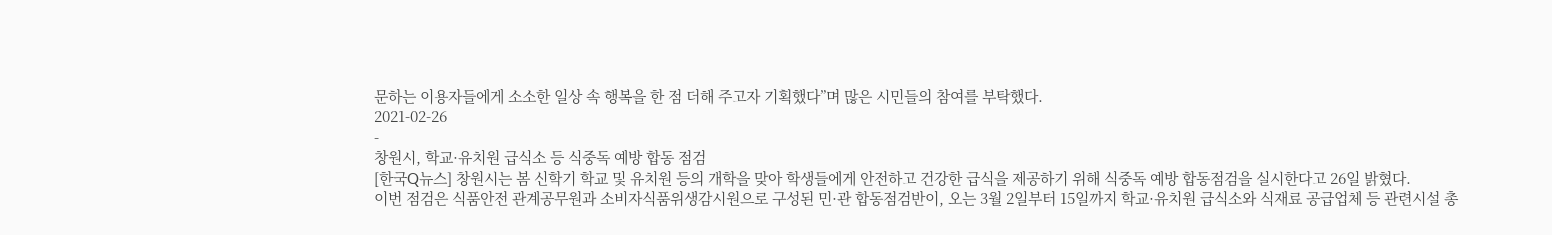문하는 이용자들에게 소소한 일상 속 행복을 한 점 더해 주고자 기획했다”며 많은 시민들의 참여를 부탁했다.
2021-02-26
-
창원시, 학교·유치원 급식소 등 식중독 예방 합동 점검
[한국Q뉴스] 창원시는 봄 신학기 학교 및 유치원 등의 개학을 맞아 학생들에게 안전하고 건강한 급식을 제공하기 위해 식중독 예방 합동점검을 실시한다고 26일 밝혔다.
이번 점검은 식품안전 관계공무원과 소비자식품위생감시원으로 구성된 민·관 합동점검반이, 오는 3월 2일부터 15일까지 학교·유치원 급식소와 식재료 공급업체 등 관련시설 총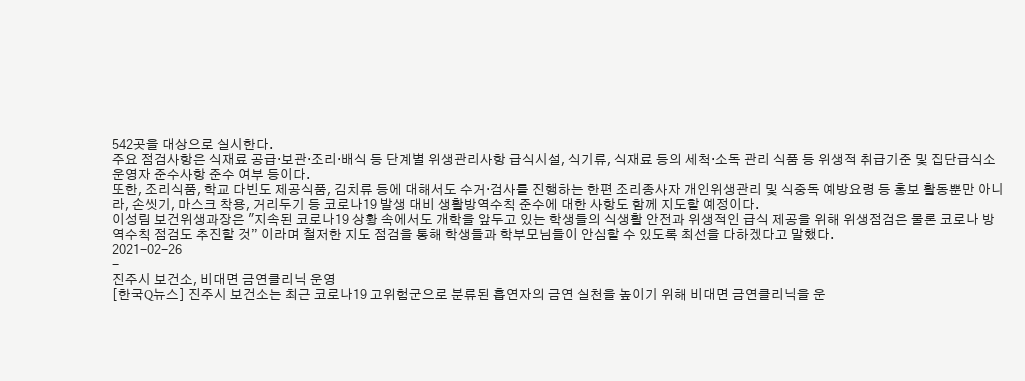542곳을 대상으로 실시한다.
주요 점검사항은 식재료 공급·보관·조리·배식 등 단계별 위생관리사항 급식시설, 식기류, 식재료 등의 세척·소독 관리 식품 등 위생적 취급기준 및 집단급식소 운영자 준수사항 준수 여부 등이다.
또한, 조리식품, 학교 다빈도 제공식품, 김치류 등에 대해서도 수거·검사를 진행하는 한편 조리종사자 개인위생관리 및 식중독 예방요령 등 홍보 활동뿐만 아니라, 손씻기, 마스크 착용, 거리두기 등 코로나19 발생 대비 생활방역수칙 준수에 대한 사항도 함께 지도할 예정이다.
이성림 보건위생과장은 "지속된 코로나19 상황 속에서도 개학을 앞두고 있는 학생들의 식생활 안전과 위생적인 급식 제공을 위해 위생점검은 물론 코로나 방역수칙 점검도 추진할 것” 이라며 철저한 지도 점검을 통해 학생들과 학부모님들이 안심할 수 있도록 최선을 다하겠다고 말했다.
2021-02-26
-
진주시 보건소, 비대면 금연클리닉 운영
[한국Q뉴스] 진주시 보건소는 최근 코로나19 고위험군으로 분류된 흡연자의 금연 실천을 높이기 위해 비대면 금연클리닉을 운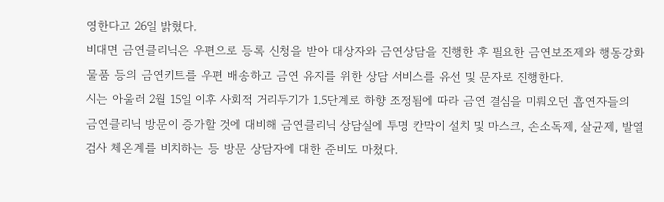영한다고 26일 밝혔다.
비대면 금연클리닉은 우편으로 등록 신청을 받아 대상자와 금연상담을 진행한 후 필요한 금연보조제와 행동강화물품 등의 금연키트를 우편 배송하고 금연 유지를 위한 상담 서비스를 유선 및 문자로 진행한다.
시는 아울러 2월 15일 이후 사회적 거리두기가 1.5단계로 하향 조정됨에 따라 금연 결심을 미뤄오던 흡연자들의 금연클리닉 방문이 증가할 것에 대비해 금연클리닉 상담실에 투명 칸막이 설치 및 마스크, 손소독제, 살균제, 발열검사 체온계를 비치하는 등 방문 상담자에 대한 준비도 마쳤다.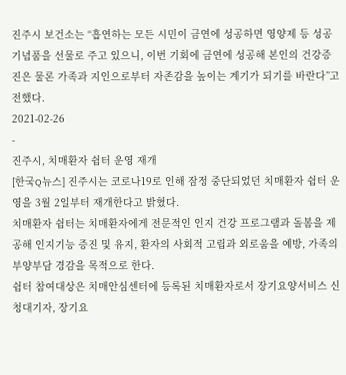진주시 보건소는 “흡연하는 모든 시민이 금연에 성공하면 영양제 등 성공기념품을 선물로 주고 있으니, 이번 기회에 금연에 성공해 본인의 건강증진은 물론 가족과 지인으로부터 자존감을 높이는 계기가 되기를 바란다”고 전했다.
2021-02-26
-
진주시, 치매환자 쉼터 운영 재개
[한국Q뉴스] 진주시는 코로나19로 인해 잠정 중단되었던 치매환자 쉼터 운영을 3월 2일부터 재개한다고 밝혔다.
치매환자 쉼터는 치매환자에게 전문적인 인지 건강 프로그램과 돌봄을 제공해 인지기능 증진 및 유지, 환자의 사회적 고립과 외로움을 예방, 가족의 부양부담 경감을 목적으로 한다.
쉼터 참여대상은 치매안심센터에 등록된 치매환자로서 장기요양서비스 신청대기자, 장기요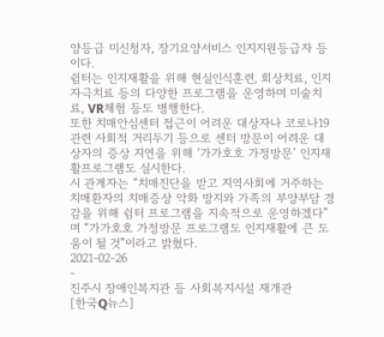양등급 미신청자, 장기요양서비스 인지지원등급자 등이다.
쉼터는 인지재활을 위해 현실인식훈련, 회상치료, 인지자극치료 등의 다양한 프로그램을 운영하며 미술치료, VR체험 등도 병행한다.
또한 치매안심센터 접근이 어려운 대상자나 코로나19 관련 사회적 거리두기 등으로 센터 방문이 어려운 대상자의 증상 지연을 위해 ‘가가호호 가정방문’ 인지재활프로그램도 실시한다.
시 관계자는 “치매진단을 받고 지역사회에 거주하는 치매환자의 치매증상 악화 방지와 가족의 부양부담 경감을 위해 쉼터 프로그램을 지속적으로 운영하겠다”며 “가가호호 가정방문 프로그램도 인지재활에 큰 도움이 될 것”이라고 밝혔다.
2021-02-26
-
진주시 장애인복지관 등 사회복지시설 재개관
[한국Q뉴스]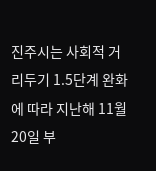진주시는 사회적 거리두기 1.5단계 완화에 따라 지난해 11월 20일 부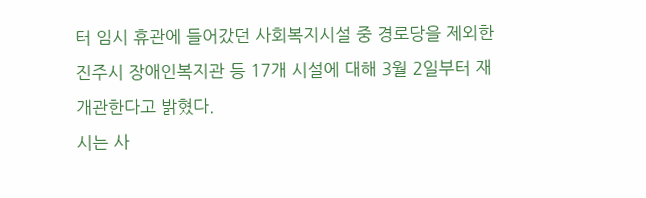터 임시 휴관에 들어갔던 사회복지시설 중 경로당을 제외한 진주시 장애인복지관 등 17개 시설에 대해 3월 2일부터 재개관한다고 밝혔다.
시는 사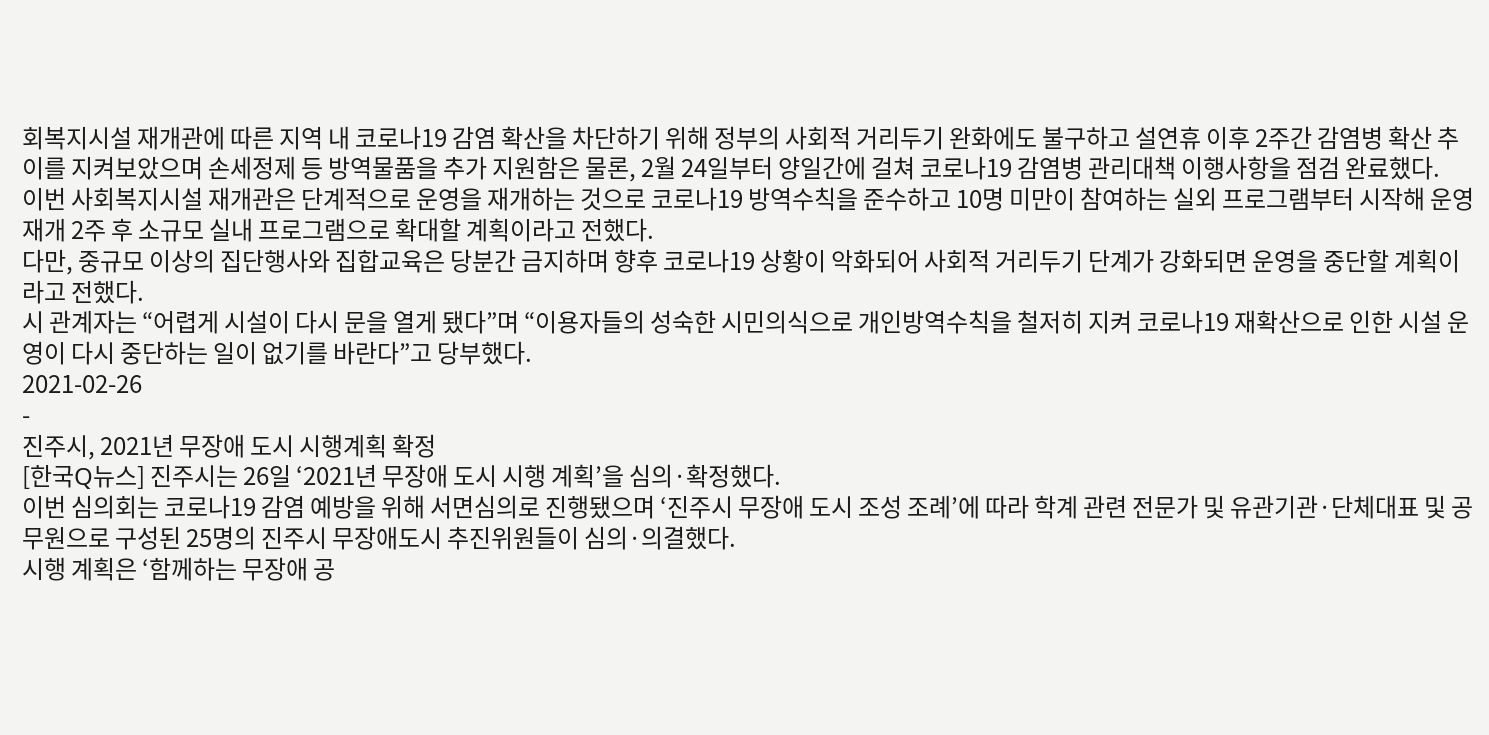회복지시설 재개관에 따른 지역 내 코로나19 감염 확산을 차단하기 위해 정부의 사회적 거리두기 완화에도 불구하고 설연휴 이후 2주간 감염병 확산 추이를 지켜보았으며 손세정제 등 방역물품을 추가 지원함은 물론, 2월 24일부터 양일간에 걸쳐 코로나19 감염병 관리대책 이행사항을 점검 완료했다.
이번 사회복지시설 재개관은 단계적으로 운영을 재개하는 것으로 코로나19 방역수칙을 준수하고 10명 미만이 참여하는 실외 프로그램부터 시작해 운영 재개 2주 후 소규모 실내 프로그램으로 확대할 계획이라고 전했다.
다만, 중규모 이상의 집단행사와 집합교육은 당분간 금지하며 향후 코로나19 상황이 악화되어 사회적 거리두기 단계가 강화되면 운영을 중단할 계획이라고 전했다.
시 관계자는 “어렵게 시설이 다시 문을 열게 됐다”며 “이용자들의 성숙한 시민의식으로 개인방역수칙을 철저히 지켜 코로나19 재확산으로 인한 시설 운영이 다시 중단하는 일이 없기를 바란다”고 당부했다.
2021-02-26
-
진주시, 2021년 무장애 도시 시행계획 확정
[한국Q뉴스] 진주시는 26일 ‘2021년 무장애 도시 시행 계획’을 심의·확정했다.
이번 심의회는 코로나19 감염 예방을 위해 서면심의로 진행됐으며 ‘진주시 무장애 도시 조성 조례’에 따라 학계 관련 전문가 및 유관기관·단체대표 및 공무원으로 구성된 25명의 진주시 무장애도시 추진위원들이 심의·의결했다.
시행 계획은 ‘함께하는 무장애 공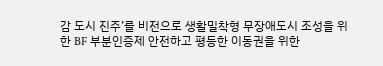감 도시 진주’를 비전으로 생활밀착형 무장애도시 조성을 위한 BF 부분인증제 안전하고 평등한 이동권을 위한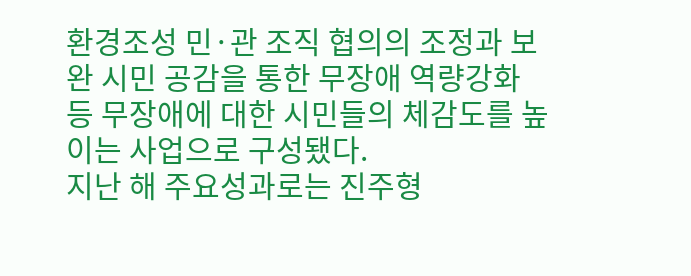환경조성 민·관 조직 협의의 조정과 보완 시민 공감을 통한 무장애 역량강화 등 무장애에 대한 시민들의 체감도를 높이는 사업으로 구성됐다.
지난 해 주요성과로는 진주형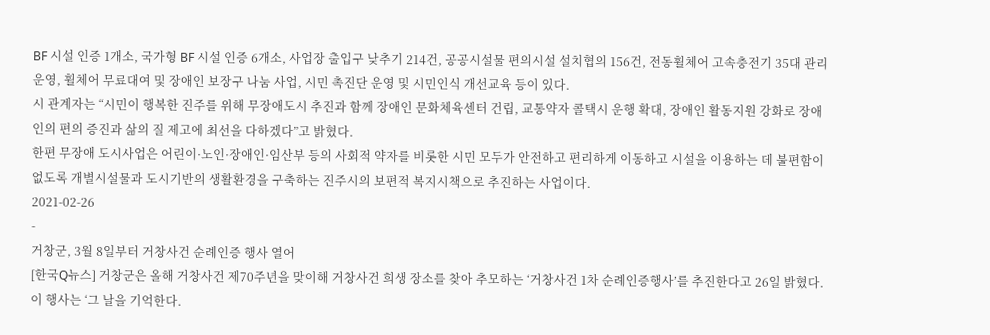BF 시설 인증 1개소, 국가형 BF 시설 인증 6개소, 사업장 출입구 낮추기 214건, 공공시설물 편의시설 설치협의 156건, 전동휠체어 고속충전기 35대 관리 운영, 휠체어 무료대여 및 장애인 보장구 나눔 사업, 시민 촉진단 운영 및 시민인식 개선교육 등이 있다.
시 관계자는 “시민이 행복한 진주를 위해 무장애도시 추진과 함께 장애인 문화체육센터 건립, 교통약자 콜택시 운행 확대, 장애인 활동지원 강화로 장애인의 편의 증진과 삶의 질 제고에 최선을 다하겠다”고 밝혔다.
한편 무장애 도시사업은 어린이·노인·장애인·임산부 등의 사회적 약자를 비롯한 시민 모두가 안전하고 편리하게 이동하고 시설을 이용하는 데 불편함이 없도록 개별시설물과 도시기반의 생활환경을 구축하는 진주시의 보편적 복지시책으로 추진하는 사업이다.
2021-02-26
-
거창군, 3월 8일부터 거창사건 순례인증 행사 열어
[한국Q뉴스] 거창군은 올해 거창사건 제70주년을 맞이해 거창사건 희생 장소를 찾아 추모하는 ‘거창사건 1차 순례인증행사’를 추진한다고 26일 밝혔다.
이 행사는 ‘그 날을 기억한다.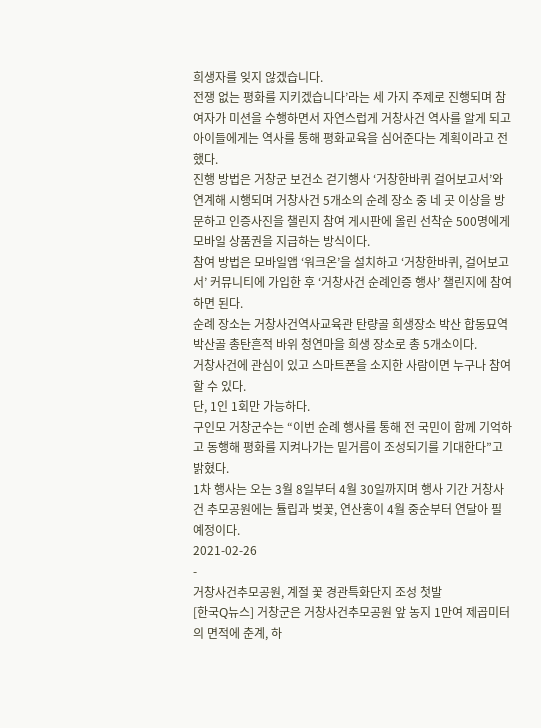희생자를 잊지 않겠습니다.
전쟁 없는 평화를 지키겠습니다’라는 세 가지 주제로 진행되며 참여자가 미션을 수행하면서 자연스럽게 거창사건 역사를 알게 되고 아이들에게는 역사를 통해 평화교육을 심어준다는 계획이라고 전했다.
진행 방법은 거창군 보건소 걷기행사 ‘거창한바퀴 걸어보고서’와 연계해 시행되며 거창사건 5개소의 순례 장소 중 네 곳 이상을 방문하고 인증사진을 챌린지 참여 게시판에 올린 선착순 500명에게 모바일 상품권을 지급하는 방식이다.
참여 방법은 모바일앱 ‘워크온’을 설치하고 ‘거창한바퀴, 걸어보고서’ 커뮤니티에 가입한 후 ‘거창사건 순례인증 행사’ 챌린지에 참여하면 된다.
순례 장소는 거창사건역사교육관 탄량골 희생장소 박산 합동묘역 박산골 총탄흔적 바위 청연마을 희생 장소로 총 5개소이다.
거창사건에 관심이 있고 스마트폰을 소지한 사람이면 누구나 참여할 수 있다.
단, 1인 1회만 가능하다.
구인모 거창군수는 “이번 순례 행사를 통해 전 국민이 함께 기억하고 동행해 평화를 지켜나가는 밑거름이 조성되기를 기대한다”고 밝혔다.
1차 행사는 오는 3월 8일부터 4월 30일까지며 행사 기간 거창사건 추모공원에는 튤립과 벚꽃, 연산홍이 4월 중순부터 연달아 필 예정이다.
2021-02-26
-
거창사건추모공원, 계절 꽃 경관특화단지 조성 첫발
[한국Q뉴스] 거창군은 거창사건추모공원 앞 농지 1만여 제곱미터의 면적에 춘계, 하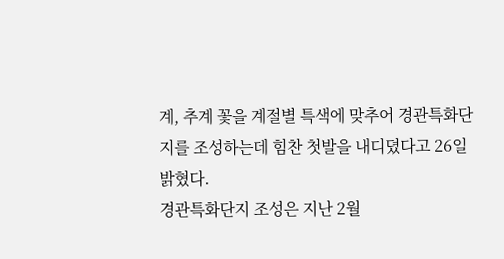계, 추계 꽃을 계절별 특색에 맞추어 경관특화단지를 조성하는데 힘찬 첫발을 내디뎠다고 26일 밝혔다.
경관특화단지 조성은 지난 2월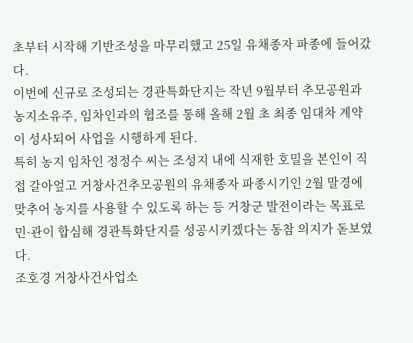초부터 시작해 기반조성을 마무리했고 25일 유채종자 파종에 들어갔다.
이번에 신규로 조성되는 경관특화단지는 작년 9월부터 추모공원과 농지소유주, 임차인과의 협조를 통해 올해 2월 초 최종 임대차 계약이 성사되어 사업을 시행하게 된다.
특히 농지 임차인 정정수 씨는 조성지 내에 식재한 호밀을 본인이 직접 갈아엎고 거창사건추모공원의 유채종자 파종시기인 2월 말경에 맞추어 농지를 사용할 수 있도록 하는 등 거창군 발전이라는 목표로 민·관이 합심해 경관특화단지를 성공시키겠다는 동참 의지가 돋보였다.
조호경 거창사건사업소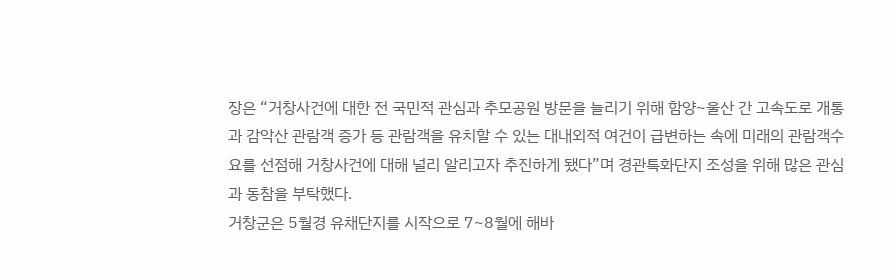장은 “거창사건에 대한 전 국민적 관심과 추모공원 방문을 늘리기 위해 함양~울산 간 고속도로 개통과 감악산 관람객 증가 등 관람객을 유치할 수 있는 대내외적 여건이 급변하는 속에 미래의 관람객수요를 선점해 거창사건에 대해 널리 알리고자 추진하게 됐다”며 경관특화단지 조성을 위해 많은 관심과 동참을 부탁했다.
거창군은 5월경 유채단지를 시작으로 7~8월에 해바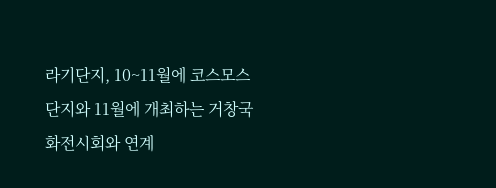라기단지, 10~11월에 코스모스단지와 11월에 개최하는 거창국화전시회와 연계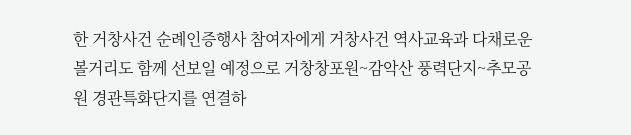한 거창사건 순례인증행사 참여자에게 거창사건 역사교육과 다채로운 볼거리도 함께 선보일 예정으로 거창창포원~감악산 풍력단지~추모공원 경관특화단지를 연결하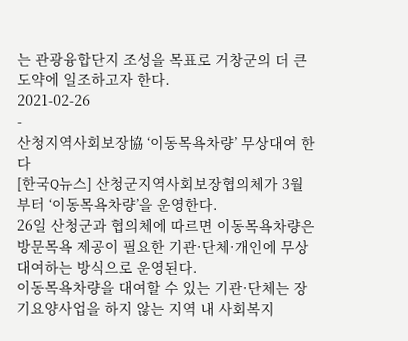는 관광융합단지 조성을 목표로 거창군의 더 큰 도약에 일조하고자 한다.
2021-02-26
-
산청지역사회보장協 ‘이동목욕차량’ 무상대여 한다
[한국Q뉴스] 산청군지역사회보장협의체가 3월부터 ‘이동목욕차량’을 운영한다.
26일 산청군과 협의체에 따르면 이동목욕차량은 방문목욕 제공이 필요한 기관·단체·개인에 무상 대여하는 방식으로 운영된다.
이동목욕차량을 대여할 수 있는 기관·단체는 장기요양사업을 하지 않는 지역 내 사회복지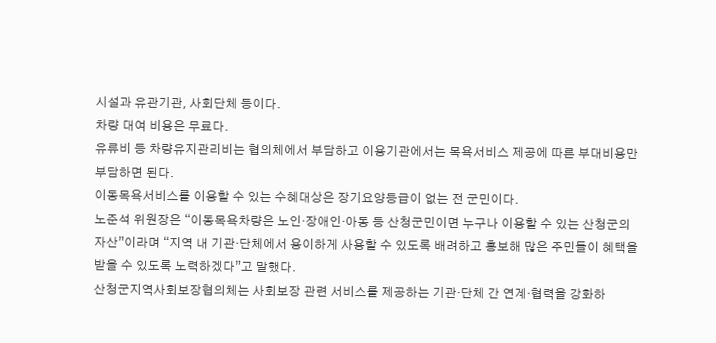시설과 유관기관, 사회단체 등이다.
차량 대여 비용은 무료다.
유류비 등 차량유지관리비는 협의체에서 부담하고 이용기관에서는 목욕서비스 제공에 따른 부대비용만 부담하면 된다.
이동목욕서비스를 이용할 수 있는 수혜대상은 장기요양등급이 없는 전 군민이다.
노준석 위원장은 “이동목욕차량은 노인·장애인·아동 등 산청군민이면 누구나 이용할 수 있는 산청군의 자산”이라며 “지역 내 기관·단체에서 용이하게 사용할 수 있도록 배려하고 홍보해 많은 주민들이 혜택을 받을 수 있도록 노력하겠다”고 말했다.
산청군지역사회보장협의체는 사회보장 관련 서비스를 제공하는 기관·단체 간 연계·협력을 강화하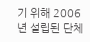기 위해 2006년 설립된 단체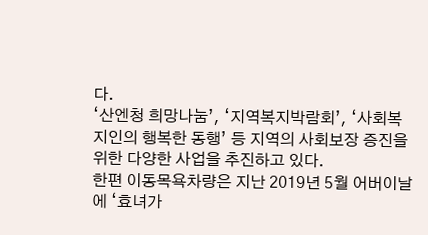다.
‘산엔청 희망나눔’, ‘지역복지박람회’, ‘사회복지인의 행복한 동행’ 등 지역의 사회보장 증진을 위한 다양한 사업을 추진하고 있다.
한편 이동목욕차량은 지난 2019년 5월 어버이날에 ‘효녀가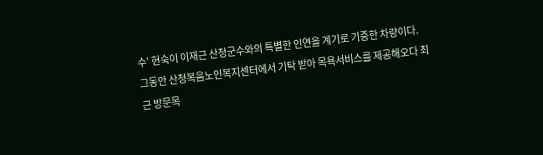수’ 현숙이 이재근 산청군수와의 특별한 인연을 계기로 기증한 차량이다.
그동안 산청복음노인복지센터에서 기탁 받아 목욕서비스를 제공해오다 최근 방문목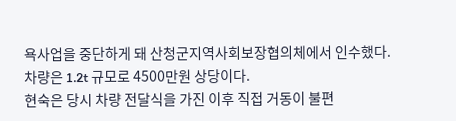욕사업을 중단하게 돼 산청군지역사회보장협의체에서 인수했다.
차량은 1.2t 규모로 4500만원 상당이다.
현숙은 당시 차량 전달식을 가진 이후 직접 거동이 불편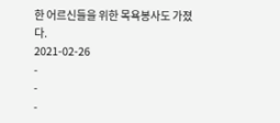한 어르신들을 위한 목욕봉사도 가졌다.
2021-02-26
-
-
-